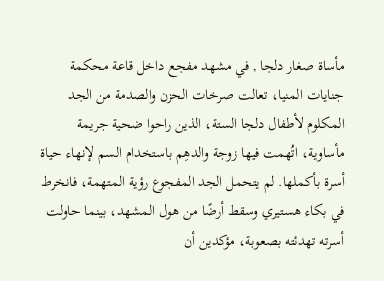مأساة صغار دلجا , في مشهد مفجع داخل قاعة محكمة جنايات المنيا، تعالت صرخات الحزن والصدمة من الجد المكلوم لأطفال دلجا الستة، الذين راحوا ضحية جريمة مأساوية، اتُهمت فيها زوجة والدهِم باستخدام السم لإنهاء حياة أسرة بأكملها. لم يتحمل الجد المفجوع رؤية المتهمة، فانخرط في بكاء هستيري وسقط أرضًا من هول المشهد، بينما حاولت أسرته تهدئته بصعوبة، مؤكدين أن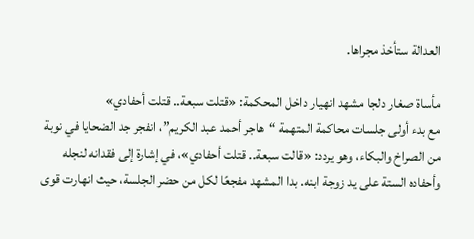العدالة ستأخذ مجراها.

مأساة صغار دلجا مشهد انهيار داخل المحكمة: «قتلت سبعة.. قتلت أحفادي»
مع بدء أولى جلسات محاكمة المتهمة “هاجر أحمد عبد الكريم”، انفجر جد الضحايا في نوبة من الصراخ والبكاء، وهو يردد: «قالت سبعة.. قتلت أحفادي»، في إشارة إلى فقدانه لنجله وأحفاده الستة على يد زوجة ابنه. بدا المشهد مفجعًا لكل من حضر الجلسة، حيث انهارت قوى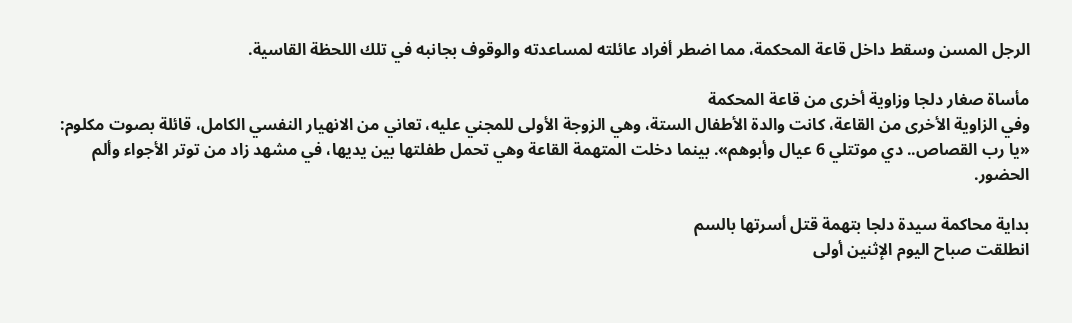الرجل المسن وسقط داخل قاعة المحكمة، مما اضطر أفراد عائلته لمساعدته والوقوف بجانبه في تلك اللحظة القاسية.

مأساة صغار دلجا وزاوية أخرى من قاعة المحكمة
وفي الزاوية الأخرى من القاعة، كانت والدة الأطفال الستة، وهي الزوجة الأولى للمجني عليه، تعاني من الانهيار النفسي الكامل، قائلة بصوت مكلوم: «يا رب القصاص.. دي موتتلي 6 عيال وأبوهم». بينما دخلت المتهمة القاعة وهي تحمل طفلتها بين يديها، في مشهد زاد من توتر الأجواء وألم الحضور.

بداية محاكمة سيدة دلجا بتهمة قتل أسرتها بالسم
انطلقت صباح اليوم الإثنين أولى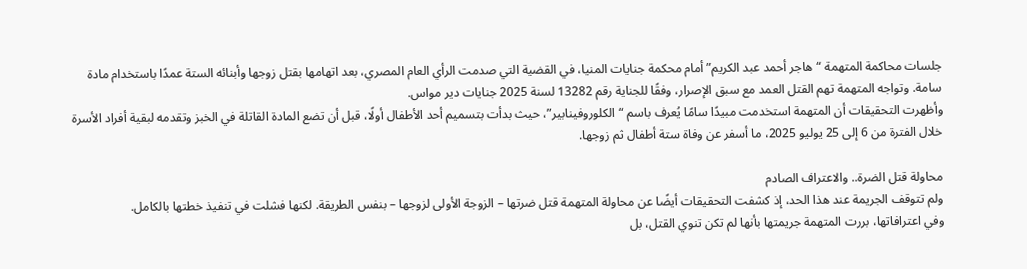جلسات محاكمة المتهمة “هاجر أحمد عبد الكريم” أمام محكمة جنايات المنيا، في القضية التي صدمت الرأي العام المصري، بعد اتهامها بقتل زوجها وأبنائه الستة عمدًا باستخدام مادة سامة. وتواجه المتهمة تهم القتل العمد مع سبق الإصرار، وفقًا للجناية رقم 13282 لسنة 2025 جنايات دير مواس.
وأظهرت التحقيقات أن المتهمة استخدمت مبيدًا سامًا يُعرف باسم “الكلوروفينابير”، حيث بدأت بتسميم أحد الأطفال أولًا، قبل أن تضع المادة القاتلة في الخبز وتقدمه لبقية أفراد الأسرة خلال الفترة من 6 إلى 25 يوليو 2025، ما أسفر عن وفاة ستة أطفال ثم زوجها.

محاولة قتل الضرة.. والاعتراف الصادم
ولم تتوقف الجريمة عند هذا الحد، إذ كشفت التحقيقات أيضًا عن محاولة المتهمة قتل ضرتها – الزوجة الأولى لزوجها – بنفس الطريقة. لكنها فشلت في تنفيذ خطتها بالكامل.
وفي اعترافاتها، بررت المتهمة جريمتها بأنها لم تكن تنوي القتل، بل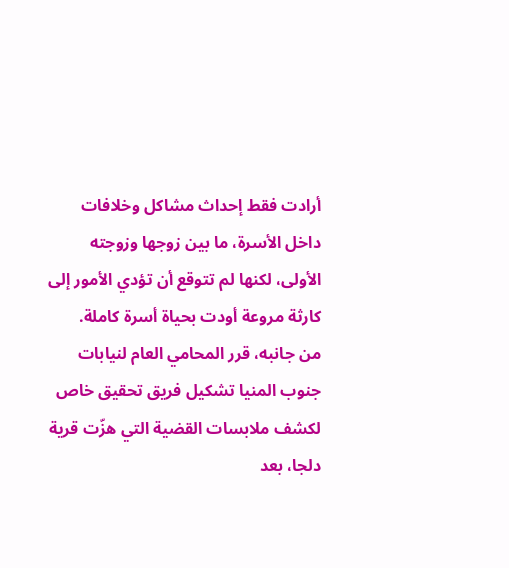أرادت فقط إحداث مشاكل وخلافات داخل الأسرة، ما بين زوجها وزوجته الأولى، لكنها لم تتوقع أن تؤدي الأمور إلى كارثة مروعة أودت بحياة أسرة كاملة.
من جانبه، قرر المحامي العام لنيابات جنوب المنيا تشكيل فريق تحقيق خاص لكشف ملابسات القضية التي هزّت قرية دلجا، بعد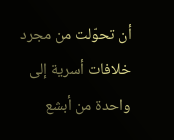أن تحوّلت من مجرد خلافات أسرية إلى واحدة من أبشع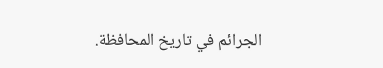الجرائم في تاريخ المحافظة.